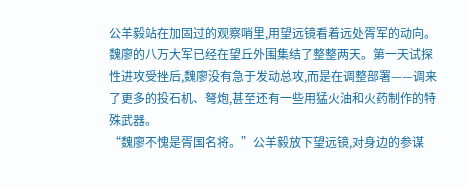公羊毅站在加固过的观察哨里,用望远镜看着远处胥军的动向。
魏廖的八万大军已经在望丘外围集结了整整两天。第一天试探性进攻受挫后,魏廖没有急于发动总攻,而是在调整部署——调来了更多的投石机、弩炮,甚至还有一些用猛火油和火药制作的特殊武器。
“魏廖不愧是胥国名将。”公羊毅放下望远镜,对身边的参谋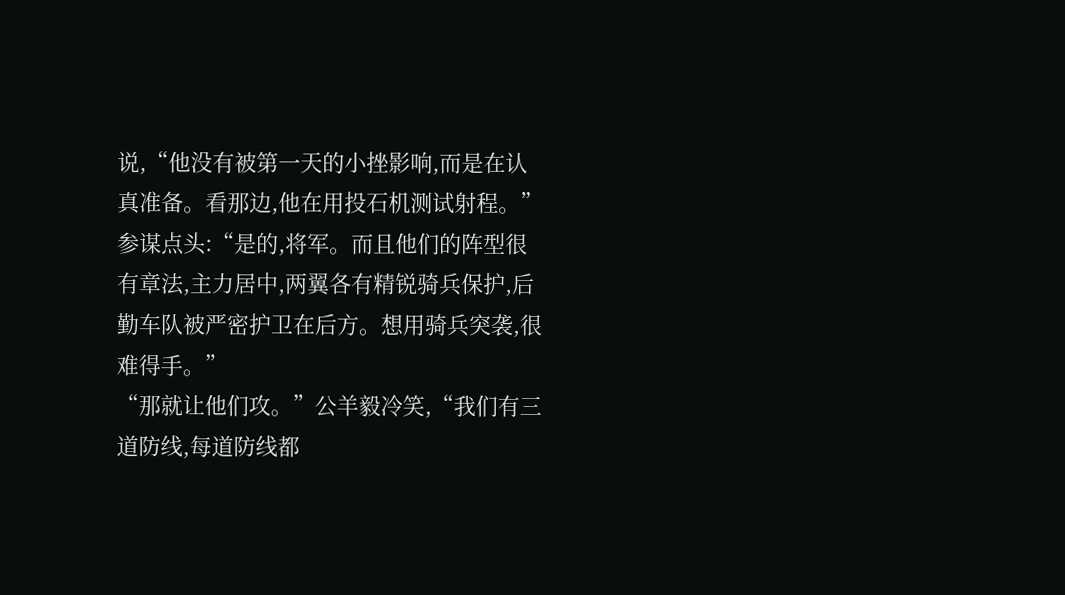说,“他没有被第一天的小挫影响,而是在认真准备。看那边,他在用投石机测试射程。”
参谋点头:“是的,将军。而且他们的阵型很有章法,主力居中,两翼各有精锐骑兵保护,后勤车队被严密护卫在后方。想用骑兵突袭,很难得手。”
“那就让他们攻。”公羊毅冷笑,“我们有三道防线,每道防线都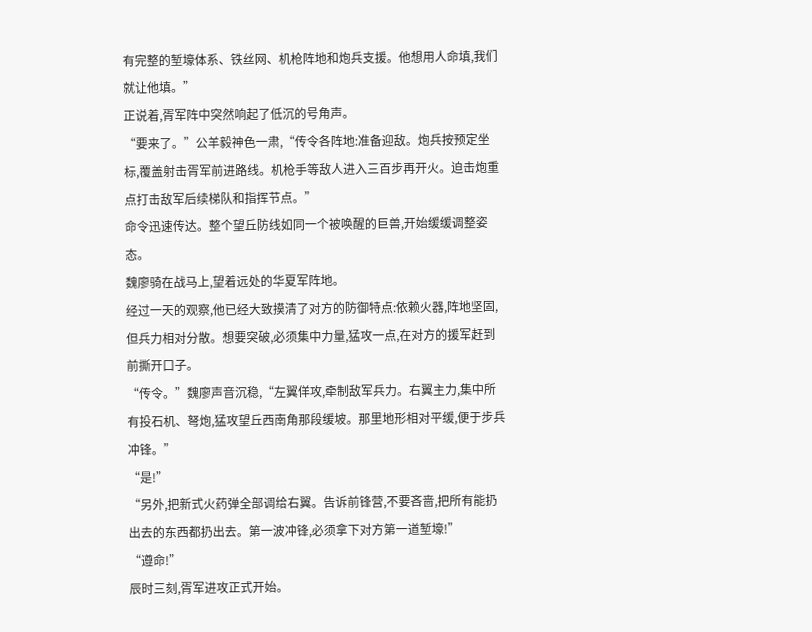有完整的堑壕体系、铁丝网、机枪阵地和炮兵支援。他想用人命填,我们就让他填。”
正说着,胥军阵中突然响起了低沉的号角声。
“要来了。”公羊毅神色一肃,“传令各阵地:准备迎敌。炮兵按预定坐标,覆盖射击胥军前进路线。机枪手等敌人进入三百步再开火。迫击炮重点打击敌军后续梯队和指挥节点。”
命令迅速传达。整个望丘防线如同一个被唤醒的巨兽,开始缓缓调整姿态。
魏廖骑在战马上,望着远处的华夏军阵地。
经过一天的观察,他已经大致摸清了对方的防御特点:依赖火器,阵地坚固,但兵力相对分散。想要突破,必须集中力量,猛攻一点,在对方的援军赶到前撕开口子。
“传令。”魏廖声音沉稳,“左翼佯攻,牵制敌军兵力。右翼主力,集中所有投石机、弩炮,猛攻望丘西南角那段缓坡。那里地形相对平缓,便于步兵冲锋。”
“是!”
“另外,把新式火药弹全部调给右翼。告诉前锋营,不要吝啬,把所有能扔出去的东西都扔出去。第一波冲锋,必须拿下对方第一道堑壕!”
“遵命!”
辰时三刻,胥军进攻正式开始。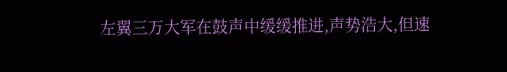左翼三万大军在鼓声中缓缓推进,声势浩大,但速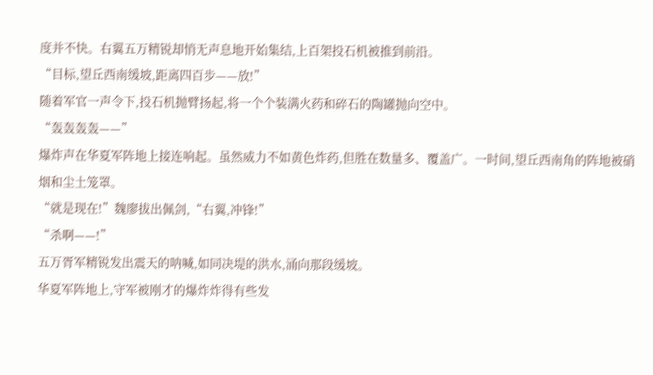度并不快。右翼五万精锐却悄无声息地开始集结,上百架投石机被推到前沿。
“目标,望丘西南缓坡,距离四百步——放!”
随着军官一声令下,投石机抛臂扬起,将一个个装满火药和碎石的陶罐抛向空中。
“轰轰轰轰——”
爆炸声在华夏军阵地上接连响起。虽然威力不如黄色炸药,但胜在数量多、覆盖广。一时间,望丘西南角的阵地被硝烟和尘土笼罩。
“就是现在!”魏廖拔出佩剑,“右翼,冲锋!”
“杀啊——!”
五万胥军精锐发出震天的呐喊,如同决堤的洪水,涌向那段缓坡。
华夏军阵地上,守军被刚才的爆炸炸得有些发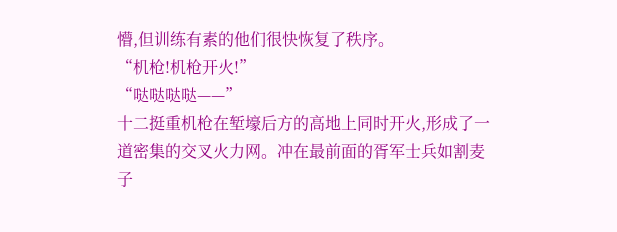懵,但训练有素的他们很快恢复了秩序。
“机枪!机枪开火!”
“哒哒哒哒——”
十二挺重机枪在堑壕后方的高地上同时开火,形成了一道密集的交叉火力网。冲在最前面的胥军士兵如割麦子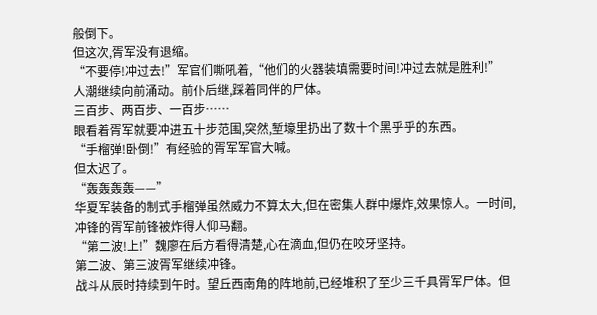般倒下。
但这次,胥军没有退缩。
“不要停!冲过去!”军官们嘶吼着,“他们的火器装填需要时间!冲过去就是胜利!”
人潮继续向前涌动。前仆后继,踩着同伴的尸体。
三百步、两百步、一百步……
眼看着胥军就要冲进五十步范围,突然,堑壕里扔出了数十个黑乎乎的东西。
“手榴弹!卧倒!”有经验的胥军军官大喊。
但太迟了。
“轰轰轰轰——”
华夏军装备的制式手榴弹虽然威力不算太大,但在密集人群中爆炸,效果惊人。一时间,冲锋的胥军前锋被炸得人仰马翻。
“第二波!上!”魏廖在后方看得清楚,心在滴血,但仍在咬牙坚持。
第二波、第三波胥军继续冲锋。
战斗从辰时持续到午时。望丘西南角的阵地前,已经堆积了至少三千具胥军尸体。但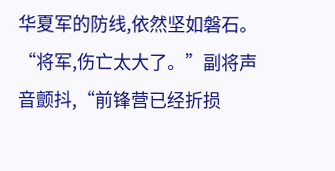华夏军的防线,依然坚如磐石。
“将军,伤亡太大了。”副将声音颤抖,“前锋营已经折损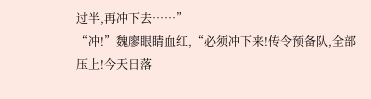过半,再冲下去……”
“冲!”魏廖眼睛血红,“必须冲下来!传令预备队,全部压上!今天日落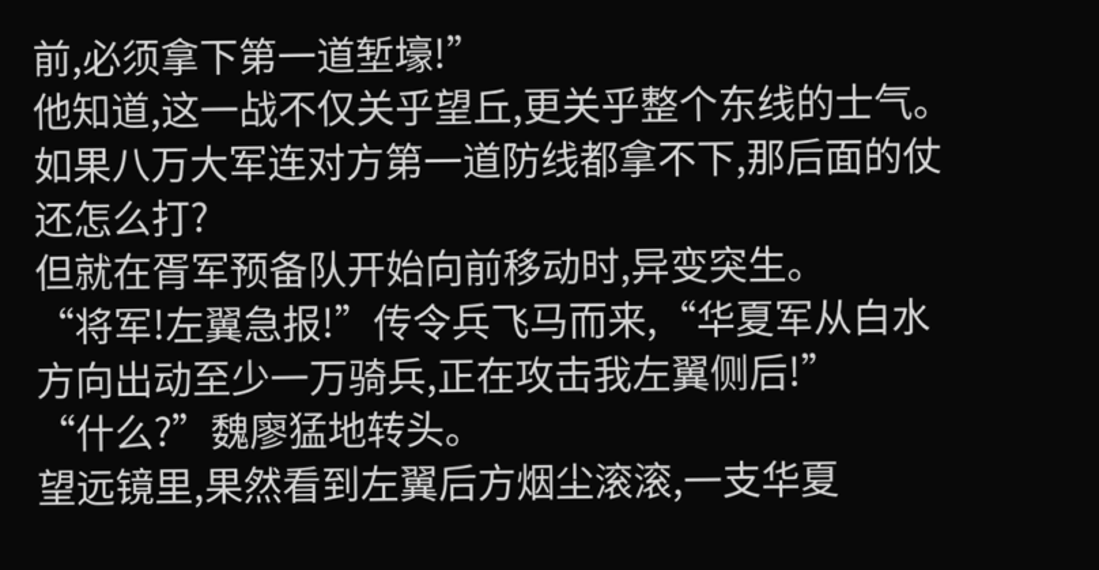前,必须拿下第一道堑壕!”
他知道,这一战不仅关乎望丘,更关乎整个东线的士气。如果八万大军连对方第一道防线都拿不下,那后面的仗还怎么打?
但就在胥军预备队开始向前移动时,异变突生。
“将军!左翼急报!”传令兵飞马而来,“华夏军从白水方向出动至少一万骑兵,正在攻击我左翼侧后!”
“什么?”魏廖猛地转头。
望远镜里,果然看到左翼后方烟尘滚滚,一支华夏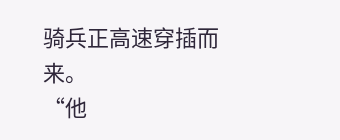骑兵正高速穿插而来。
“他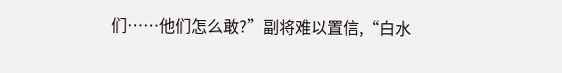们……他们怎么敢?”副将难以置信,“白水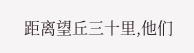距离望丘三十里,他们